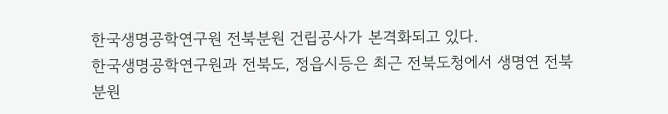한국생명공학연구원 전북분원 건립공사가 본격화되고 있다.
한국생명공학연구원과 전북도, 정읍시등은 최근 전북도청에서 생명연 전북분원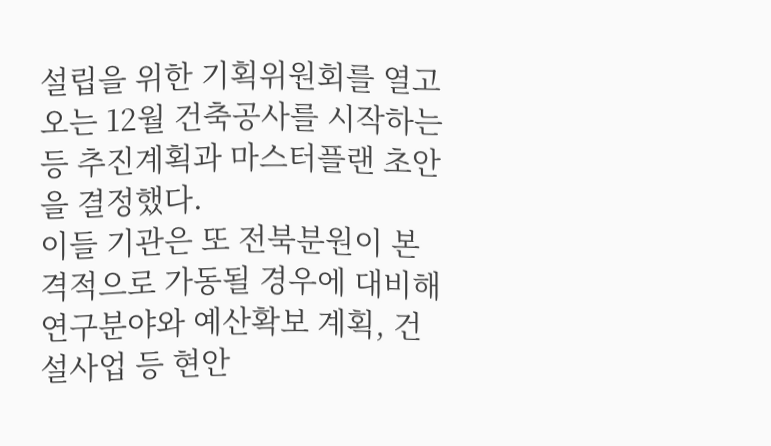설립을 위한 기획위원회를 열고 오는 12월 건축공사를 시작하는 등 추진계획과 마스터플랜 초안을 결정했다.
이들 기관은 또 전북분원이 본격적으로 가동될 경우에 대비해 연구분야와 예산확보 계획, 건설사업 등 현안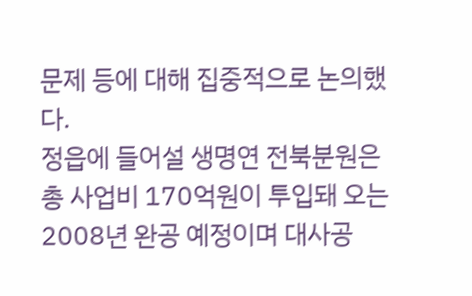문제 등에 대해 집중적으로 논의했다.
정읍에 들어설 생명연 전북분원은 총 사업비 170억원이 투입돼 오는 2008년 완공 예정이며 대사공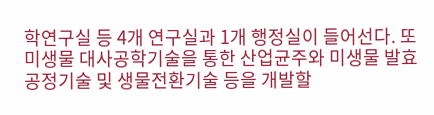학연구실 등 4개 연구실과 1개 행정실이 들어선다. 또 미생물 대사공학기술을 통한 산업균주와 미생물 발효공정기술 및 생물전환기술 등을 개발할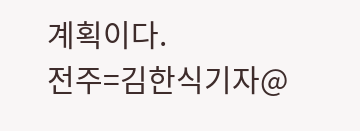계획이다.
전주=김한식기자@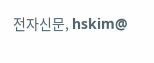전자신문, hskim@